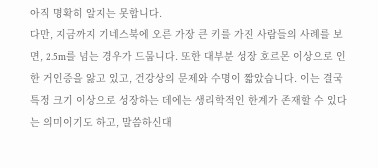아직 명확히 알지는 못합니다.
다만, 지금까지 기네스북에 오른 가장 큰 키를 가진 사람들의 사례를 보면, 2.5m를 넘는 경우가 드뭅니다. 또한 대부분 성장 호르몬 이상으로 인한 거인증을 앓고 있고, 건강상의 문제와 수명이 짧았습니다. 이는 결국 특정 크기 이상으로 성장하는 데에는 생리학적인 한계가 존재할 수 있다는 의미이기도 하고, 말씀하신대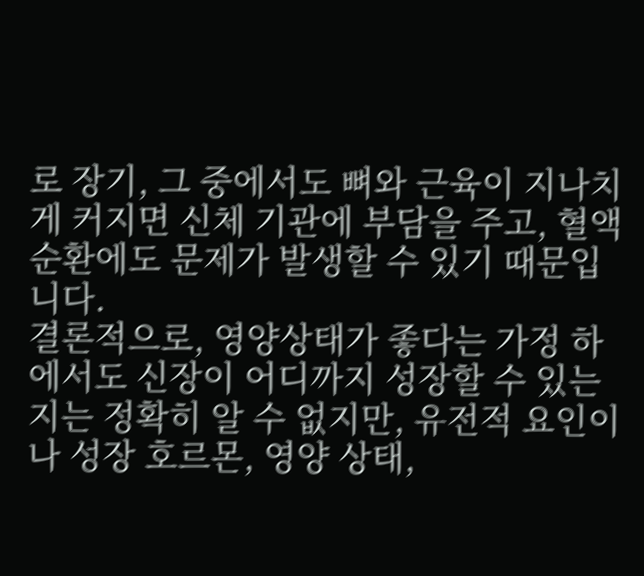로 장기, 그 중에서도 뼈와 근육이 지나치게 커지면 신체 기관에 부담을 주고, 혈액 순환에도 문제가 발생할 수 있기 때문입니다.
결론적으로, 영양상태가 좋다는 가정 하에서도 신장이 어디까지 성장할 수 있는지는 정확히 알 수 없지만, 유전적 요인이나 성장 호르몬, 영양 상태,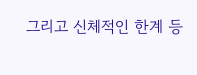그리고 신체적인 한계 등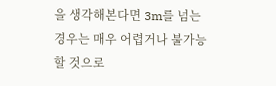을 생각해본다면 3m를 넘는 경우는 매우 어렵거나 불가능할 것으로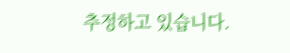추정하고 있습니다.